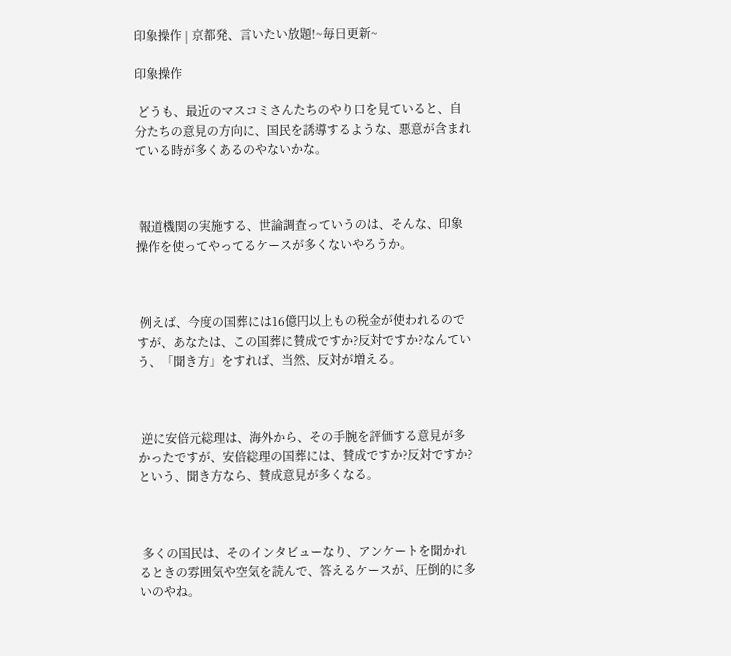印象操作 | 京都発、言いたい放題!~毎日更新~

印象操作

 どうも、最近のマスコミさんたちのやり口を見ていると、自分たちの意見の方向に、国民を誘導するような、悪意が含まれている時が多くあるのやないかな。



 報道機関の実施する、世論調査っていうのは、そんな、印象操作を使ってやってるケースが多くないやろうか。



 例えば、今度の国葬には16億円以上もの税金が使われるのですが、あなたは、この国葬に賛成ですか?反対ですか?なんていう、「聞き方」をすれば、当然、反対が増える。



 逆に安倍元総理は、海外から、その手腕を評価する意見が多かったですが、安倍総理の国葬には、賛成ですか?反対ですか? という、聞き方なら、賛成意見が多くなる。



 多くの国民は、そのインタビューなり、アンケートを聞かれるときの雰囲気や空気を読んで、答えるケースが、圧倒的に多いのやね。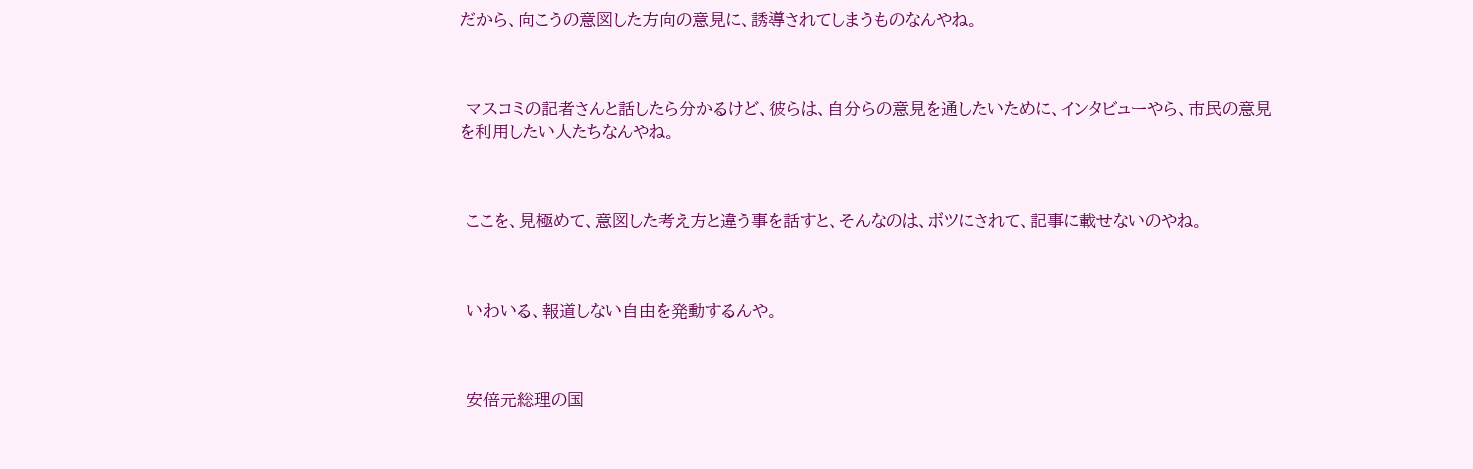だから、向こうの意図した方向の意見に、誘導されてしまうものなんやね。



 マスコミの記者さんと話したら分かるけど、彼らは、自分らの意見を通したいために、インタビューやら、市民の意見を利用したい人たちなんやね。



 ここを、見極めて、意図した考え方と違う事を話すと、そんなのは、ボツにされて、記事に載せないのやね。



 いわいる、報道しない自由を発動するんや。



 安倍元総理の国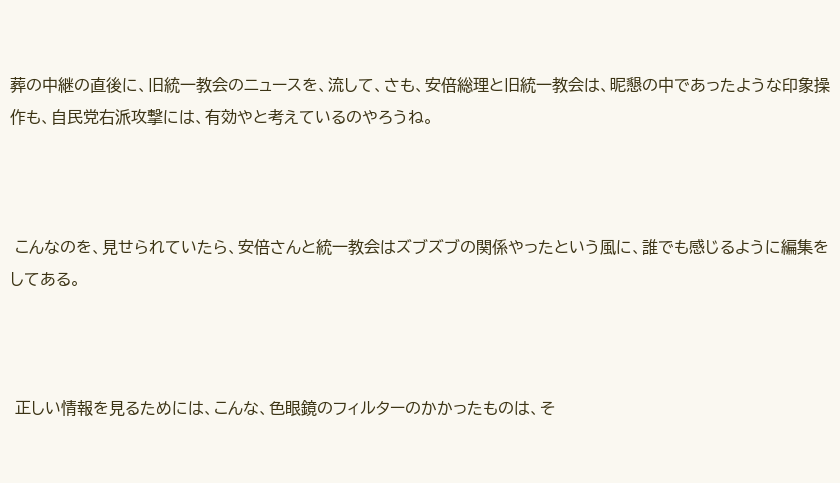葬の中継の直後に、旧統一教会のニュースを、流して、さも、安倍総理と旧統一教会は、昵懇の中であったような印象操作も、自民党右派攻撃には、有効やと考えているのやろうね。



 こんなのを、見せられていたら、安倍さんと統一教会はズブズブの関係やったという風に、誰でも感じるように編集をしてある。



 正しい情報を見るためには、こんな、色眼鏡のフィルターのかかったものは、そ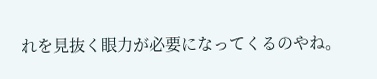れを見抜く眼力が必要になってくるのやね。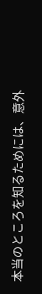本当のところを知るためには、意外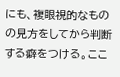にも、複眼視的なものの見方をしてから判断する癖をつける。ここ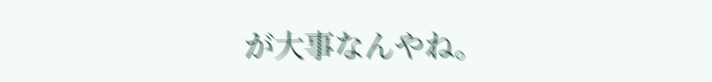が大事なんやね。